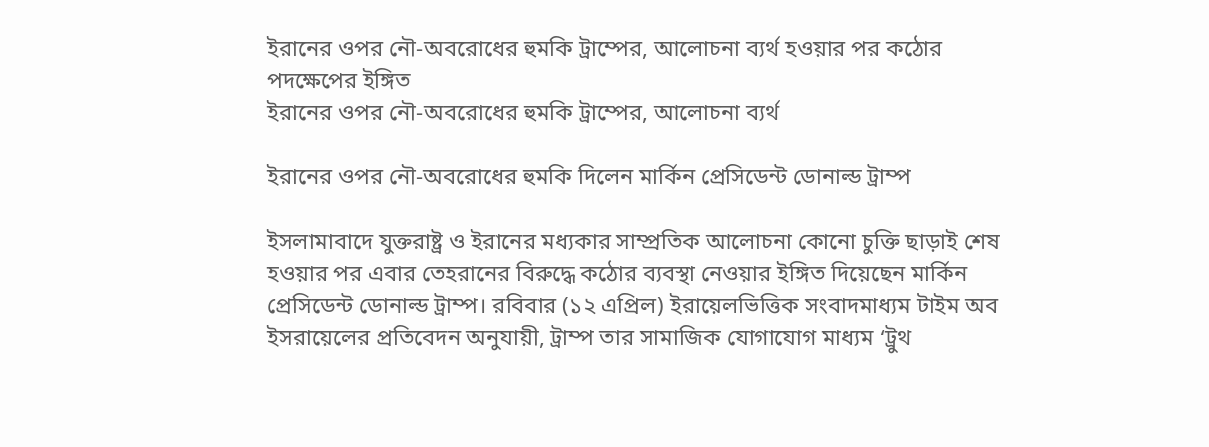ইরানের ওপর নৌ-অবরোধের হুমকি ট্রাম্পের, আলোচনা ব্যর্থ হওয়ার পর কঠোর পদক্ষেপের ইঙ্গিত
ইরানের ওপর নৌ-অবরোধের হুমকি ট্রাম্পের, আলোচনা ব্যর্থ

ইরানের ওপর নৌ-অবরোধের হুমকি দিলেন মার্কিন প্রেসিডেন্ট ডোনাল্ড ট্রাম্প

ইসলামাবাদে যুক্তরাষ্ট্র ও ইরানের মধ্যকার সাম্প্রতিক আলোচনা কোনো চুক্তি ছাড়াই শেষ হওয়ার পর এবার তেহরানের বিরুদ্ধে কঠোর ব্যবস্থা নেওয়ার ইঙ্গিত দিয়েছেন মার্কিন প্রেসিডেন্ট ডোনাল্ড ট্রাম্প। রবিবার (১২ এপ্রিল) ইরায়েলভিত্তিক সংবাদমাধ্যম টাইম অব ইসরায়েলের প্রতিবেদন অনুযায়ী, ট্রাম্প তার সামাজিক যোগাযোগ মাধ্যম ‘ট্রুথ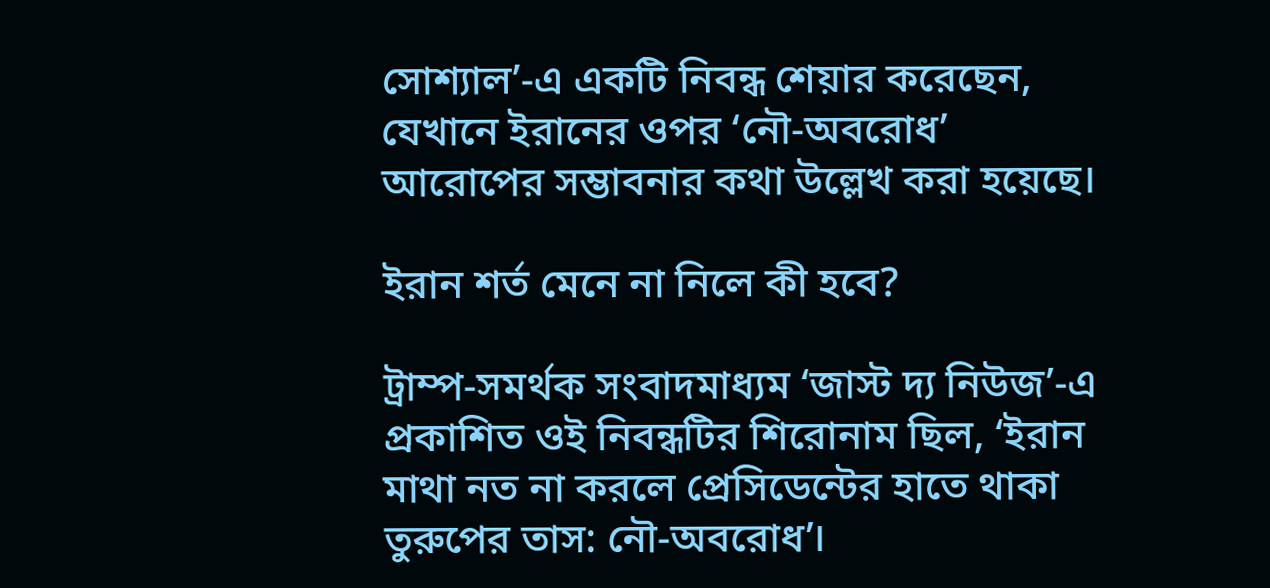সোশ্যাল’-এ একটি নিবন্ধ শেয়ার করেছেন, যেখানে ইরানের ওপর ‘নৌ-অবরোধ’ আরোপের সম্ভাবনার কথা উল্লেখ করা হয়েছে।

ইরান শর্ত মেনে না নিলে কী হবে?

ট্রাম্প-সমর্থক সংবাদমাধ্যম ‘জাস্ট দ্য নিউজ’-এ প্রকাশিত ওই নিবন্ধটির শিরোনাম ছিল, ‘ইরান মাথা নত না করলে প্রেসিডেন্টের হাতে থাকা তুরুপের তাস: নৌ-অবরোধ’।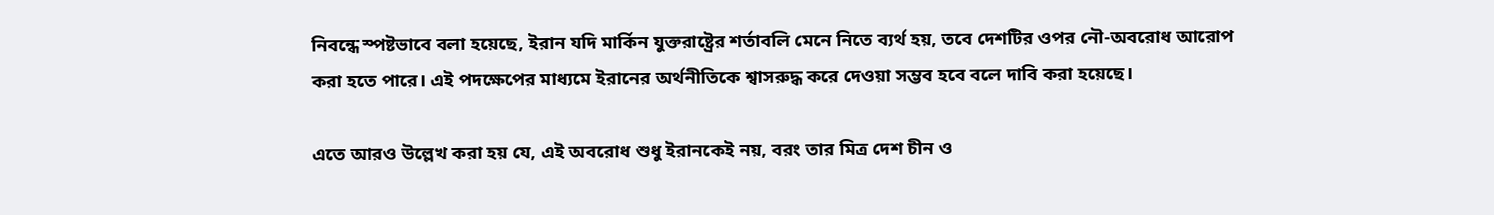নিবন্ধে স্পষ্টভাবে বলা হয়েছে, ইরান যদি মার্কিন যুক্তরাষ্ট্রের শর্তাবলি মেনে নিতে ব্যর্থ হয়, তবে দেশটির ওপর নৌ-অবরোধ আরোপ করা হতে পারে। এই পদক্ষেপের মাধ্যমে ইরানের অর্থনীতিকে শ্বাসরুদ্ধ করে দেওয়া সম্ভব হবে বলে দাবি করা হয়েছে।

এতে আরও উল্লেখ করা হয় যে, এই অবরোধ শুধু ইরানকেই নয়, বরং তার মিত্র দেশ চীন ও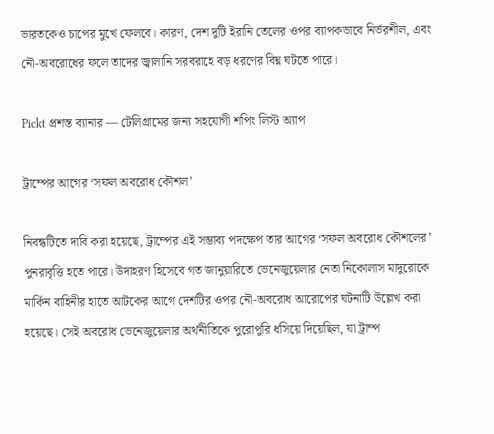ভারতকেও চাপের মুখে ফেলবে। কারণ, দেশ দুটি ইরানি তেলের ওপর ব্যাপকভাবে নির্ভরশীল, এবং নৌ-অবরোধের ফলে তাদের জ্বালানি সরবরাহে বড় ধরণের বিঘ্ন ঘটতে পারে।

Pickt প্রশস্ত ব্যানার — টেলিগ্রামের জন্য সহযোগী শপিং লিস্ট অ্যাপ

ট্রাম্পের আগের ‘সফল অবরোধ কৌশল’

নিবন্ধটিতে দাবি করা হয়েছে, ট্রাম্পের এই সম্ভাব্য পদক্ষেপ তার আগের ‘সফল অবরোধ কৌশলের’ পুনরাবৃত্তি হতে পারে। উদাহরণ হিসেবে গত জানুয়ারিতে ভেনেজুয়েলার নেতা নিকোলাস মাদুরোকে মার্কিন বাহিনীর হাতে আটকের আগে দেশটির ওপর নৌ-অবরোধ আরোপের ঘটনাটি উল্লেখ করা হয়েছে। সেই অবরোধ ভেনেজুয়েলার অর্থনীতিকে পুরোপুরি ধসিয়ে দিয়েছিল, যা ট্রাম্প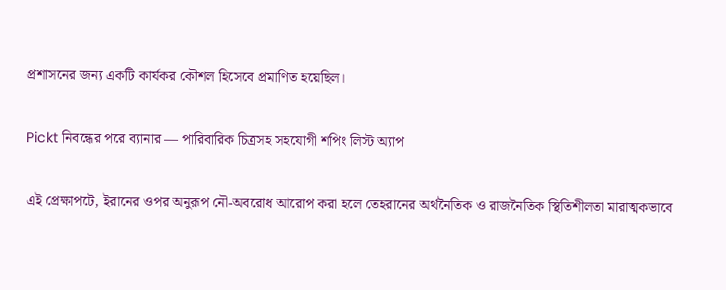প্রশাসনের জন্য একটি কার্যকর কৌশল হিসেবে প্রমাণিত হয়েছিল।

Pickt নিবন্ধের পরে ব্যানার — পারিবারিক চিত্রসহ সহযোগী শপিং লিস্ট অ্যাপ

এই প্রেক্ষাপটে, ইরানের ওপর অনুরূপ নৌ-অবরোধ আরোপ করা হলে তেহরানের অর্থনৈতিক ও রাজনৈতিক স্থিতিশীলতা মারাত্মকভাবে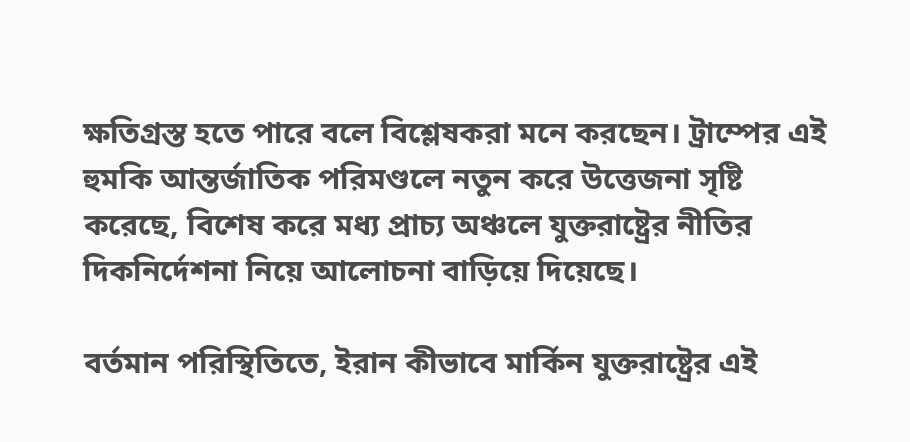ক্ষতিগ্রস্ত হতে পারে বলে বিশ্লেষকরা মনে করছেন। ট্রাম্পের এই হুমকি আন্তর্জাতিক পরিমণ্ডলে নতুন করে উত্তেজনা সৃষ্টি করেছে, বিশেষ করে মধ্য প্রাচ্য অঞ্চলে যুক্তরাষ্ট্রের নীতির দিকনির্দেশনা নিয়ে আলোচনা বাড়িয়ে দিয়েছে।

বর্তমান পরিস্থিতিতে, ইরান কীভাবে মার্কিন যুক্তরাষ্ট্রের এই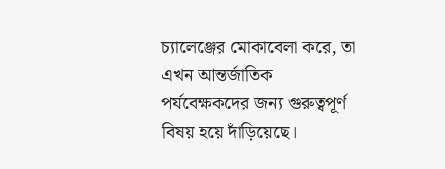চ্যালেঞ্জের মোকাবেলা করে, তা এখন আন্তর্জাতিক পর্যবেক্ষকদের জন্য গুরুত্বপূর্ণ বিষয় হয়ে দাঁড়িয়েছে।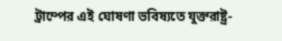ট্রাম্পের এই ঘোষণা ভবিষ্যতে যুক্তরাষ্ট্র-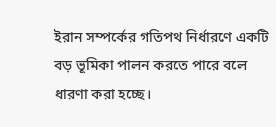ইরান সম্পর্কের গতিপথ নির্ধারণে একটি বড় ভূমিকা পালন করতে পারে বলে ধারণা করা হচ্ছে।